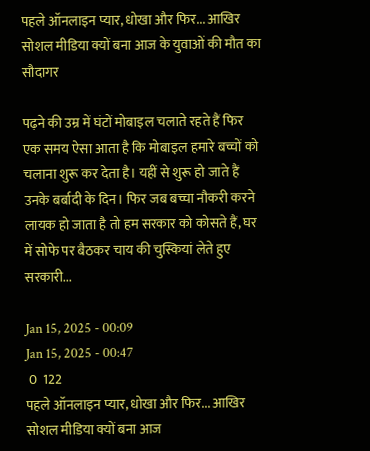पहले ऑनलाइन प्यार, धोखा और फिर... आखिर सोशल मीडिया क्यों बना आज के युवाओं की मौत का सौदागर

पढ़ने की उम्र में घंटों मोबाइल चलाते रहते हैं फिर एक समय ऐसा आता है कि मोबाइल हमारे बच्चों को चलाना शुरू कर देता है। यहीं से शुरू हो जाते हैं उनके बर्बादी के दिन। फिर जब बच्चा नौकरी करने लायक हो जाता है तो हम सरकार को कोसते हैं, घर में सोफे पर बैठकर चाय की चुस्कियां लेते हुए सरकारी...

Jan 15, 2025 - 00:09
Jan 15, 2025 - 00:47
 0  122
पहले ऑनलाइन प्यार, धोखा और फिर... आखिर सोशल मीडिया क्यों बना आज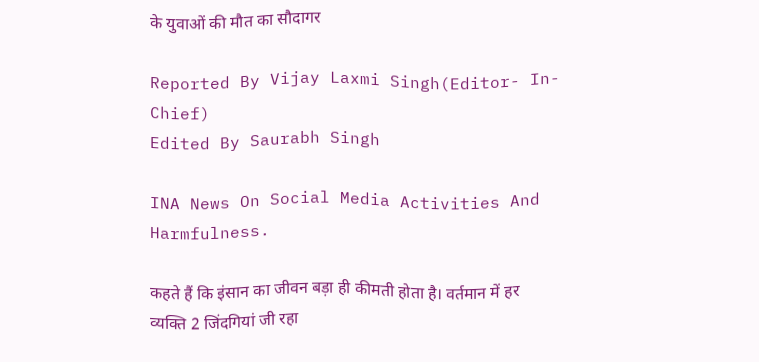के युवाओं की मौत का सौदागर

Reported By Vijay Laxmi Singh(Editor- In- Chief)
Edited By Saurabh Singh

INA News On Social Media Activities And Harmfulness.

कहते हैं कि इंसान का जीवन बड़ा ही कीमती होता है। वर्तमान में हर व्यक्ति 2 जिंदगियां जी रहा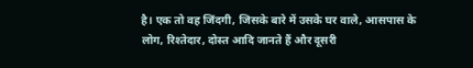है। एक तो वह जिंदगी, जिसके बारे में उसके घर वाले, आसपास के लोग, रिश्तेदार, दोस्त आदि जानते हैं और दूसरी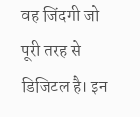वह जिंदगी जो पूरी तरह से डिजिटल है। इन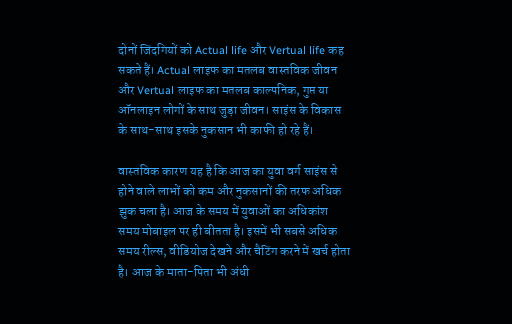दोनों जिंदगियों को Actual life और Vertual life कह सकते हैं। Actual लाइफ का मतलब वास्तविक जीवन और Vertual लाइफ का मतलब काल्पनिक, गुप्त या ऑनलाइन लोगों के साथ जुड़ा जीवन। साइंस के विकास के साथ-साथ इसके नुकसान भी काफी हो रहे हैं।

वास्तविक कारण यह है कि आज का युवा वर्ग साइंस से होने वाले लाभों को कम और नुकसानों की तरफ अधिक झुक चला है। आज के समय में युवाओं का अधिकांश समय मोबाइल पर ही बीतता है। इसमें भी सबसे अधिक समय रील्स, वीडियोज देखने और चैटिंग करने में खर्च होता है। आज के माता-पिता भी अंधी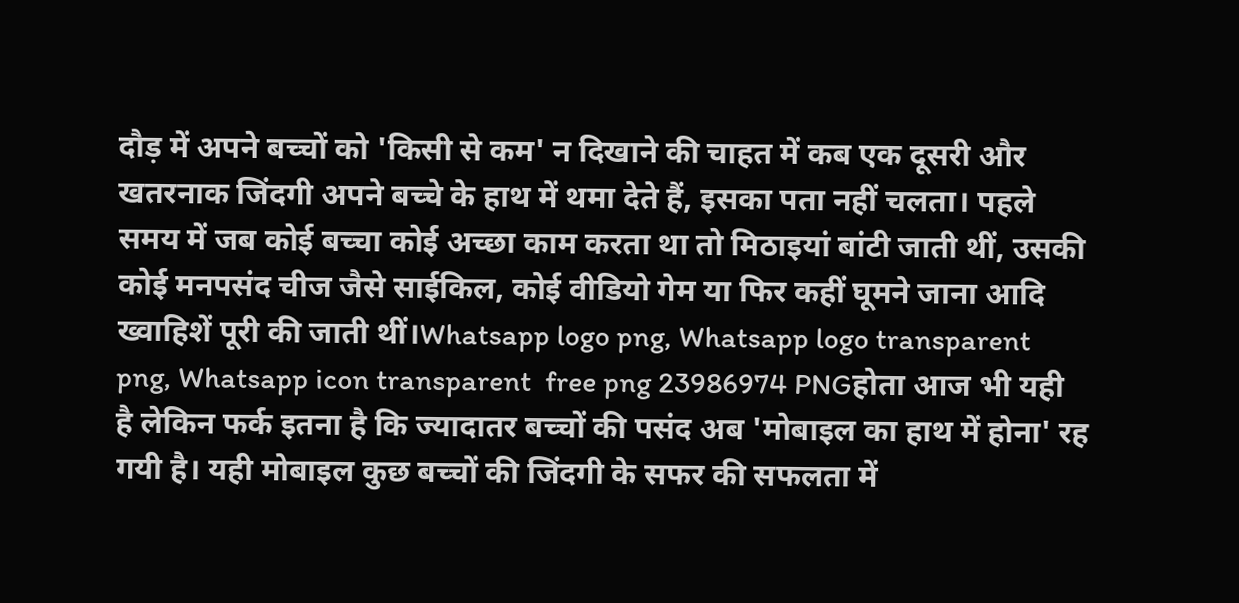दौड़ में अपने बच्चों को 'किसी से कम' न दिखाने की चाहत में कब एक दूसरी और खतरनाक जिंदगी अपने बच्चे के हाथ में थमा देते हैं, इसका पता नहीं चलता। पहले समय में जब कोई बच्चा कोई अच्छा काम करता था तो मिठाइयां बांटी जाती थीं, उसकी कोई मनपसंद चीज जैसे साईकिल, कोई वीडियो गेम या फिर कहीं घूमने जाना आदि ख्वाहिशें पूरी की जाती थीं।Whatsapp logo png, Whatsapp logo transparent png, Whatsapp icon transparent  free png 23986974 PNGहोता आज भी यही है लेकिन फर्क इतना है कि ज्यादातर बच्चों की पसंद अब 'मोबाइल का हाथ में होना' रह गयी है। यही मोबाइल कुछ बच्चों की जिंदगी के सफर की सफलता में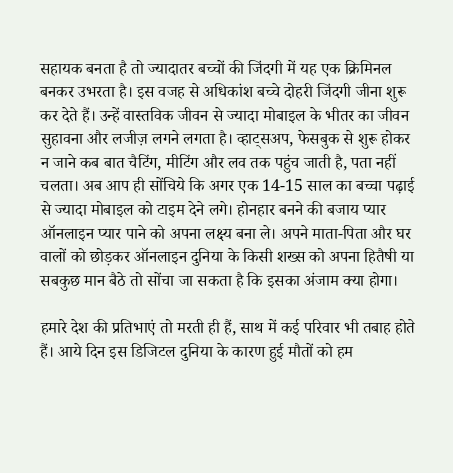सहायक बनता है तो ज्यादातर बच्चों की जिंदगी में यह एक क्रिमिनल बनकर उभरता है। इस वजह से अधिकांश बच्चे दोहरी जिंदगी जीना शुरू कर देते हैं। उन्हें वास्तविक जीवन से ज्यादा मोबाइल के भीतर का जीवन सुहावना और लजीज़ लगने लगता है। व्हाट्सअप, फेसबुक से शुरू होकर न जाने कब बात चैटिंग, मीटिंग और लव तक पहुंच जाती है, पता नहीं चलता। अब आप ही सोंचिये कि अगर एक 14-15 साल का बच्चा पढ़ाई से ज्यादा मोबाइल को टाइम देने लगे। होनहार बनने की बजाय प्यार ऑनलाइन प्यार पाने को अपना लक्ष्य बना ले। अपने माता-पिता और घर वालों को छोड़कर ऑनलाइन दुनिया के किसी शख्स को अपना हितैषी या सबकुछ मान बैठे तो सोंचा जा सकता है कि इसका अंजाम क्या होगा।

हमारे देश की प्रतिभाएं तो मरती ही हैं, साथ में कई परिवार भी तबाह होते हैं। आये दिन इस डिजिटल दुनिया के कारण हुई मौतों को हम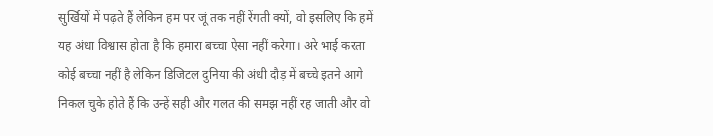सुर्खियों में पढ़ते हैं लेकिन हम पर जूं तक नहीं रेंगती क्यों, वो इसलिए कि हमें यह अंधा विश्वास होता है कि हमारा बच्चा ऐसा नहीं करेगा। अरे भाई करता कोई बच्चा नहीं है लेकिन डिजिटल दुनिया की अंधी दौड़ में बच्चे इतने आगे निकल चुके होते हैं कि उन्हें सही और गलत की समझ नहीं रह जाती और वो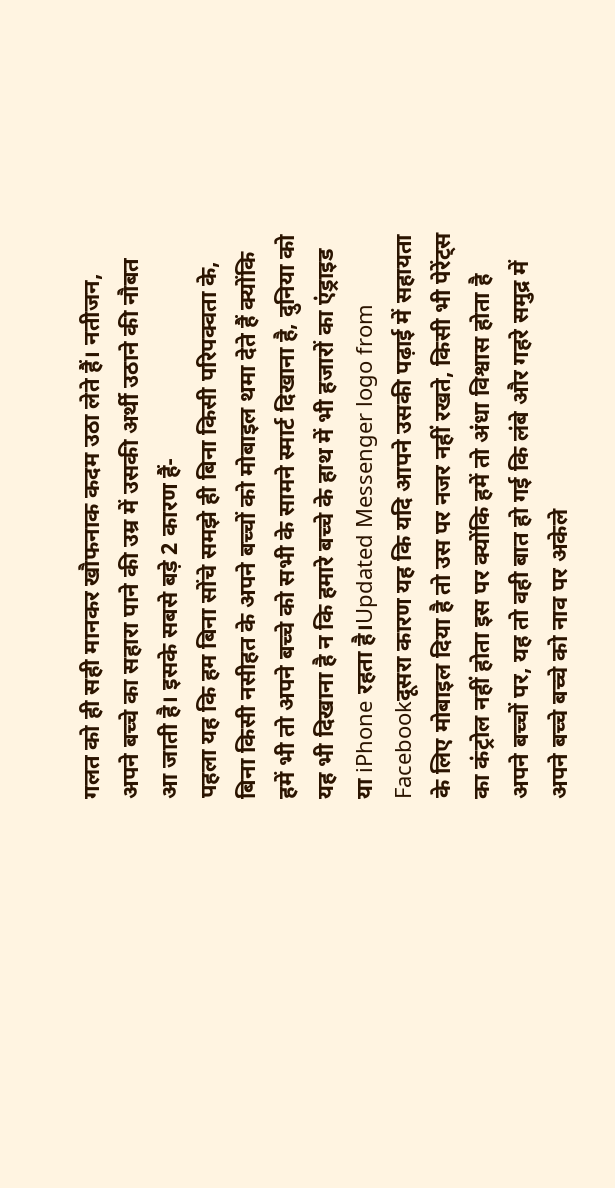गलत को ही सही मानकर खौफनाक कदम उठा लेते हैं। नतीजन, अपने बच्चे का सहारा पाने की उम्र में उसकी अर्थी उठाने की नौबत आ जाती है। इसके सबसे बड़े 2 कारण हैं-
पहला यह कि हम बिना सोंचे समझे ही बिना किसी परिपक्वता के, बिना किसी नसीहत के अपने बच्चों को मोबाइल थमा देते हैं क्योंकि हमें भी तो अपने बच्चे को सभी के सामने स्मार्ट दिखाना है, दुनिया को यह भी दिखाना है न कि हमारे बच्चे के हाथ में भी हजारों का एंड्राइड या iPhone रहता है।Updated Messenger logo from Facebookदूसरा कारण यह कि यदि आपने उसकी पढ़ाई में सहायता के लिए मोबाइल दिया है तो उस पर नजर नहीं रखते, किसी भी पेरेंट्स का कंट्रोल नहीं होता इस पर क्योंकि हमें तो अंधा विश्वास होता है अपने बच्चों पर, यह तो वही बात हो गई कि लंबे और गहरे समुद्र में अपने बच्चे बच्चे को नाव पर अकेले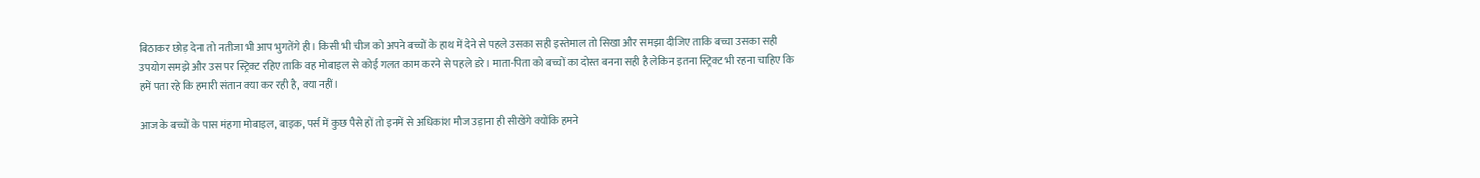बिठाकर छोड़ देना तो नतीजा भी आप भुगतेंगे ही। किसी भी चीज को अपने बच्चों के हाथ में देने से पहले उसका सही इस्तेमाल तो सिखा और समझा दीजिए ताकि बच्चा उसका सही उपयोग समझे और उस पर स्ट्रिक्ट रहिए ताकि वह मोबाइल से कोई गलत काम करने से पहले डरे। माता-पिता को बच्चों का दोस्त बनना सही है लेकिन इतना स्ट्रिक्ट भी रहना चाहिए कि हमें पता रहे कि हमारी संतान क्या कर रही है, क्या नहीं।

आज के बच्चों के पास मंहगा मोबाइल, बाइक, पर्स में कुछ पैसे हों तो इनमें से अधिकांश मौज उड़ाना ही सीखेंगे क्योंकि हमने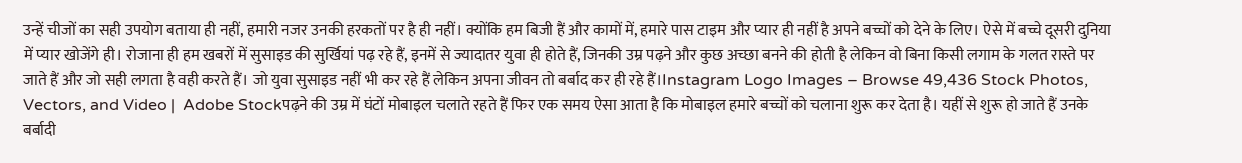उन्हें चीजों का सही उपयोग बताया ही नहीं, हमारी नजर उनकी हरकतों पर है ही नहीं। क्योंकि हम बिजी हैं और कामों में, हमारे पास टाइम और प्यार ही नहीं है अपने बच्चों को देने के लिए। ऐसे में बच्चे दूसरी दुनिया में प्यार खोजेंगे ही। रोजाना ही हम खबरों में सुसाइड की सुर्खियां पढ़ रहे हैं, इनमें से ज्यादातर युवा ही होते हैं, जिनकी उम्र पढ़ने और कुछ अच्छा बनने की होती है लेकिन वो बिना किसी लगाम के गलत रास्ते पर जाते हैं और जो सही लगता है वही करते हैं। जो युवा सुसाइड नहीं भी कर रहे हैं लेकिन अपना जीवन तो बर्बाद कर ही रहे हैं।Instagram Logo Images – Browse 49,436 Stock Photos, Vectors, and Video |  Adobe Stockपढ़ने की उम्र में घंटों मोबाइल चलाते रहते हैं फिर एक समय ऐसा आता है कि मोबाइल हमारे बच्चों को चलाना शुरू कर देता है। यहीं से शुरू हो जाते हैं उनके बर्बादी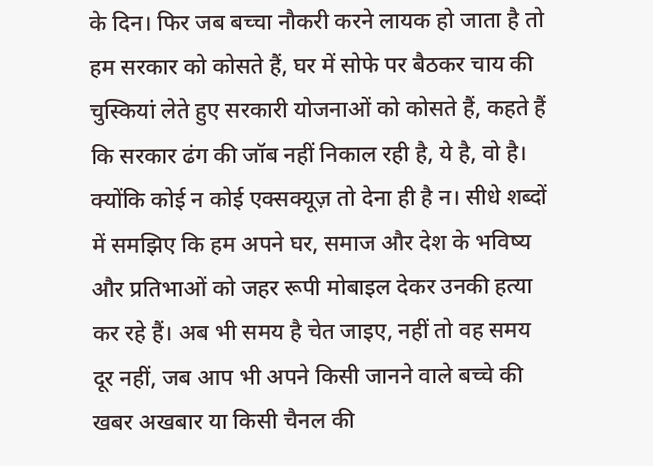के दिन। फिर जब बच्चा नौकरी करने लायक हो जाता है तो हम सरकार को कोसते हैं, घर में सोफे पर बैठकर चाय की चुस्कियां लेते हुए सरकारी योजनाओं को कोसते हैं, कहते हैं कि सरकार ढंग की जॉब नहीं निकाल रही है, ये है, वो है। क्योंकि कोई न कोई एक्सक्यूज़ तो देना ही है न। सीधे शब्दों में समझिए कि हम अपने घर, समाज और देश के भविष्य और प्रतिभाओं को जहर रूपी मोबाइल देकर उनकी हत्या कर रहे हैं। अब भी समय है चेत जाइए, नहीं तो वह समय दूर नहीं, जब आप भी अपने किसी जानने वाले बच्चे की खबर अखबार या किसी चैनल की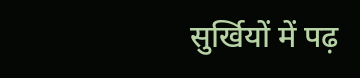सुर्खियों में पढ़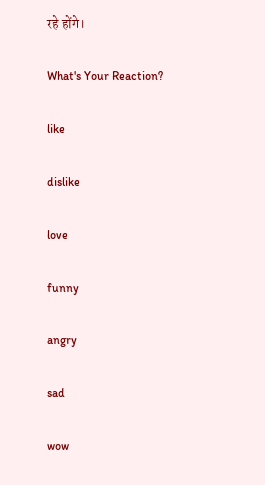रहे होंगे।

What's Your Reaction?

like

dislike

love

funny

angry

sad

wow